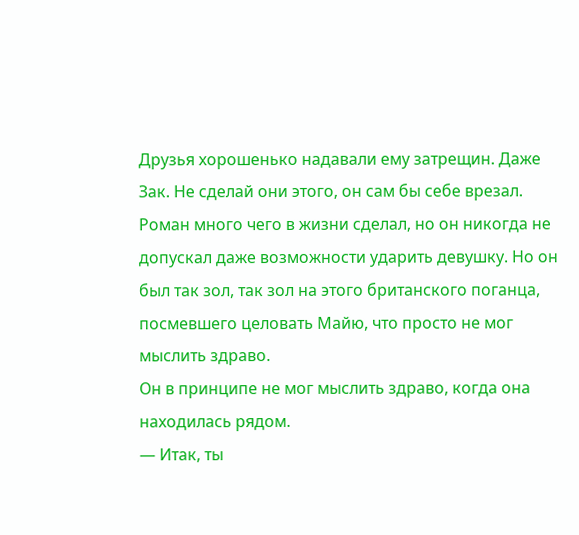Друзья хорошенько надавали ему затрещин. Даже Зак. Не сделай они этого, он сам бы себе врезал. Роман много чего в жизни сделал, но он никогда не допускал даже возможности ударить девушку. Но он был так зол, так зол на этого британского поганца, посмевшего целовать Майю, что просто не мог мыслить здраво.
Он в принципе не мог мыслить здраво, когда она находилась рядом.
— Итак, ты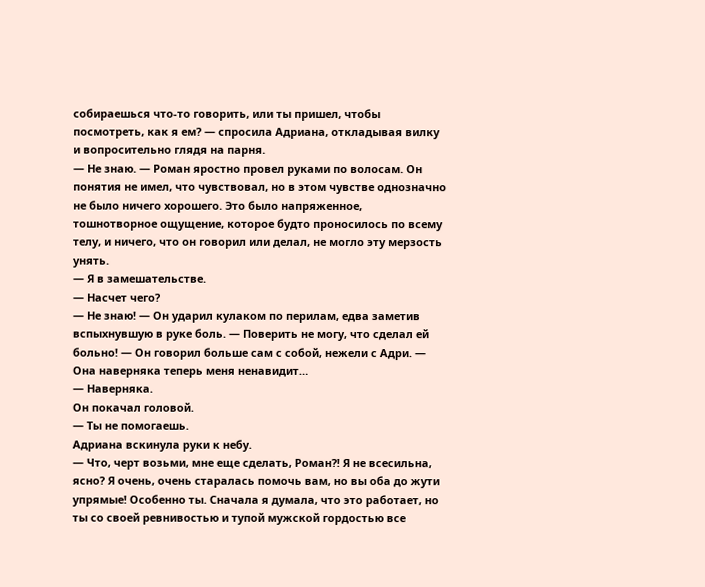собираешься что-то говорить, или ты пришел, чтобы посмотреть, как я ем? — спросила Адриана, откладывая вилку и вопросительно глядя на парня.
— Не знаю. — Роман яростно провел руками по волосам. Он понятия не имел, что чувствовал, но в этом чувстве однозначно не было ничего хорошего. Это было напряженное, тошнотворное ощущение, которое будто проносилось по всему телу, и ничего, что он говорил или делал, не могло эту мерзость унять.
— Я в замешательстве.
— Насчет чего?
— Не знаю! — Он ударил кулаком по перилам, едва заметив вспыхнувшую в руке боль. — Поверить не могу, что сделал ей больно! — Он говорил больше сам с собой, нежели с Адри. — Она наверняка теперь меня ненавидит…
— Наверняка.
Он покачал головой.
— Ты не помогаешь.
Адриана вскинула руки к небу.
— Что, черт возьми, мне еще сделать, Роман?! Я не всесильна, ясно? Я очень, очень старалась помочь вам, но вы оба до жути упрямые! Особенно ты. Сначала я думала, что это работает, но ты со своей ревнивостью и тупой мужской гордостью все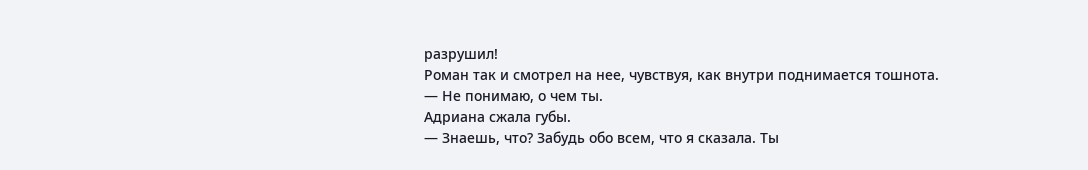разрушил!
Роман так и смотрел на нее, чувствуя, как внутри поднимается тошнота.
— Не понимаю, о чем ты.
Адриана сжала губы.
— Знаешь, что? Забудь обо всем, что я сказала. Ты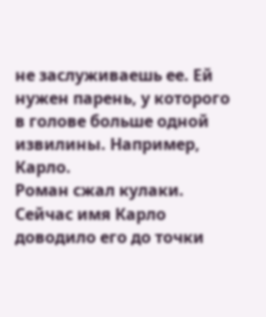не заслуживаешь ее. Ей нужен парень, у которого в голове больше одной извилины. Например, Карло.
Роман сжал кулаки. Сейчас имя Карло доводило его до точки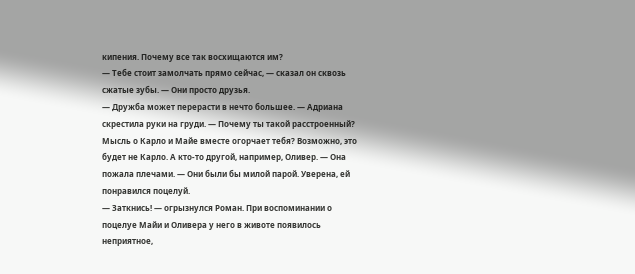кипения. Почему все так восхищаются им?
— Тебе стоит замолчать прямо сейчас, — сказал он сквозь сжатые зубы. — Они просто друзья.
— Дружба может перерасти в нечто большее. — Адриана скрестила руки на груди. — Почему ты такой расстроенный? Мысль о Карло и Майе вместе огорчает тебя? Возможно, это будет не Карло. А кто-то другой, например, Оливер. — Она пожала плечами. — Они были бы милой парой. Уверена, ей понравился поцелуй.
— Заткнись! — огрызнулся Роман. При воспоминании о поцелуе Майи и Оливера у него в животе появилось неприятное,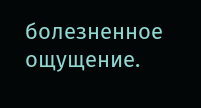болезненное ощущение.